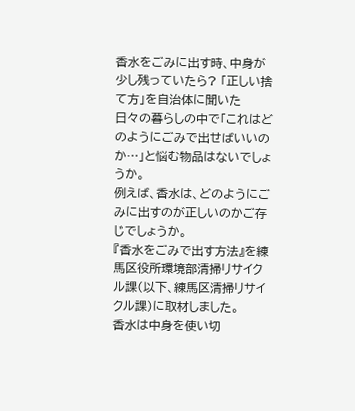香水をごみに出す時、中身が少し残っていたら? 「正しい捨て方」を自治体に聞いた
日々の暮らしの中で「これはどのようにごみで出せばいいのか…」と悩む物品はないでしょうか。
例えば、香水は、どのようにごみに出すのが正しいのかご存じでしょうか。
『香水をごみで出す方法』を練馬区役所環境部清掃リサイクル課(以下、練馬区清掃リサイクル課)に取材しました。
香水は中身を使い切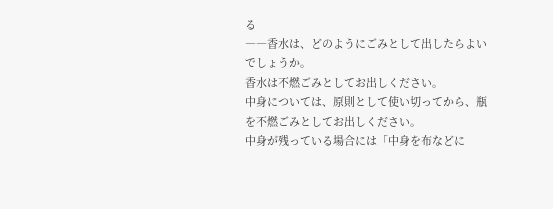る
――香水は、どのようにごみとして出したらよいでしょうか。
香水は不燃ごみとしてお出しください。
中身については、原則として使い切ってから、瓶を不燃ごみとしてお出しください。
中身が残っている場合には「中身を布などに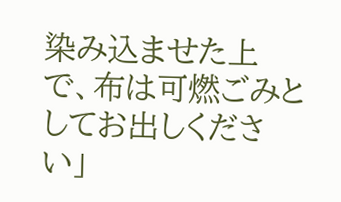染み込ませた上で、布は可燃ごみとしてお出しください」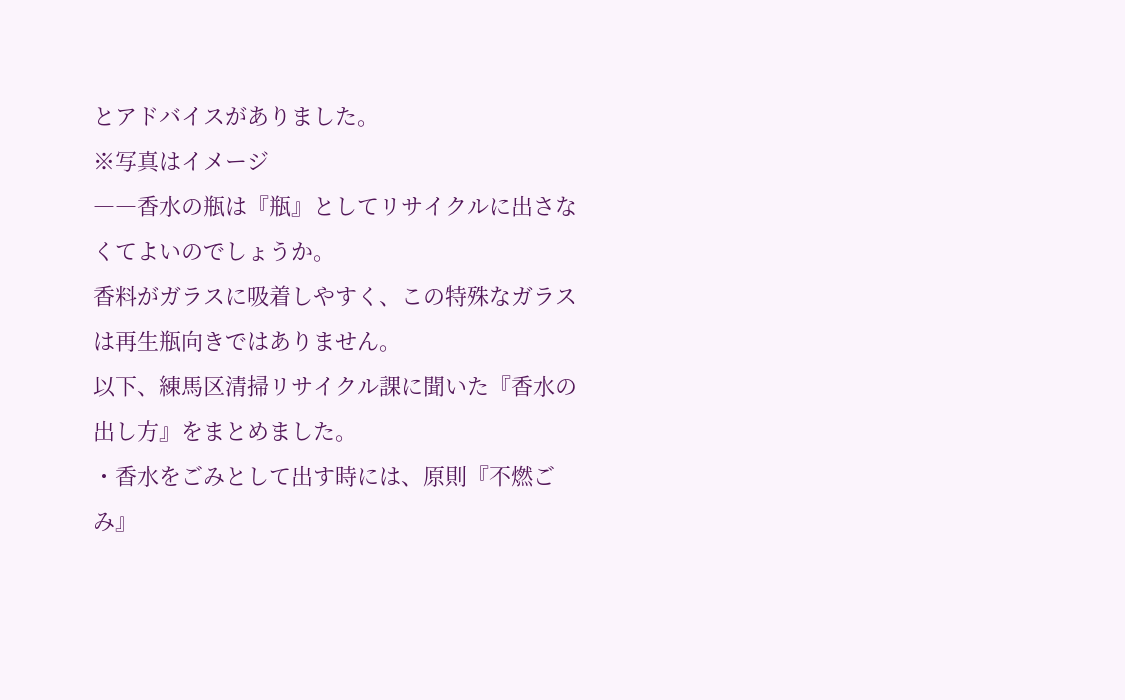とアドバイスがありました。
※写真はイメージ
――香水の瓶は『瓶』としてリサイクルに出さなくてよいのでしょうか。
香料がガラスに吸着しやすく、この特殊なガラスは再生瓶向きではありません。
以下、練馬区清掃リサイクル課に聞いた『香水の出し方』をまとめました。
・香水をごみとして出す時には、原則『不燃ごみ』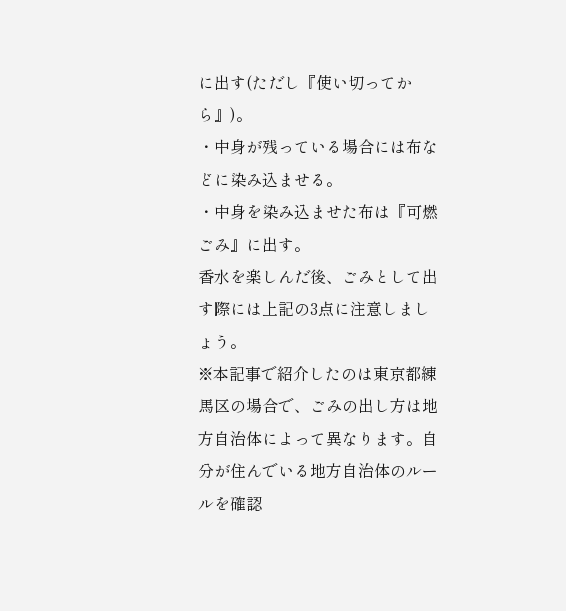に出す(ただし『使い切ってから』)。
・中身が残っている場合には布などに染み込ませる。
・中身を染み込ませた布は『可燃ごみ』に出す。
香水を楽しんだ後、ごみとして出す際には上記の3点に注意しましょう。
※本記事で紹介したのは東京都練馬区の場合で、ごみの出し方は地方自治体によって異なります。自分が住んでいる地方自治体のルールを確認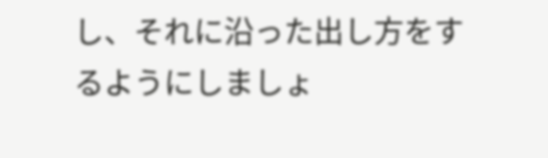し、それに沿った出し方をするようにしましょ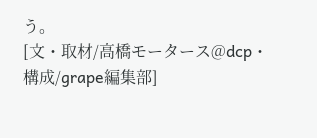う。
[文・取材/高橋モータース@dcp・構成/grape編集部]